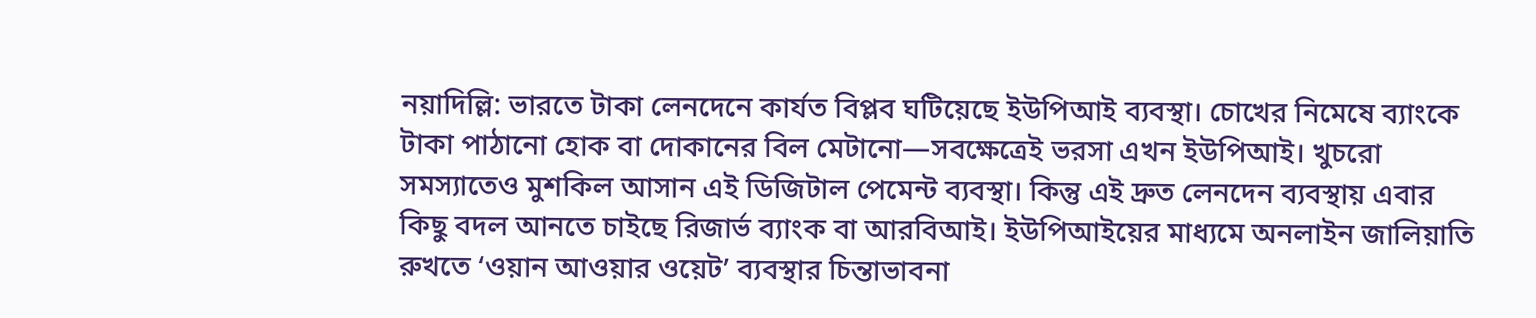নয়াদিল্লি: ভারতে টাকা লেনদেনে কার্যত বিপ্লব ঘটিয়েছে ইউপিআই ব্যবস্থা। চোখের নিমেষে ব্যাংকে টাকা পাঠানো হোক বা দোকানের বিল মেটানো—সবক্ষেত্রেই ভরসা এখন ইউপিআই। খুচরো সমস্যাতেও মুশকিল আসান এই ডিজিটাল পেমেন্ট ব্যবস্থা। কিন্তু এই দ্রুত লেনদেন ব্যবস্থায় এবার কিছু বদল আনতে চাইছে রিজার্ভ ব্যাংক বা আরবিআই। ইউপিআইয়ের মাধ্যমে অনলাইন জালিয়াতি রুখতে ‘ওয়ান আওয়ার ওয়েট’ ব্যবস্থার চিন্তাভাবনা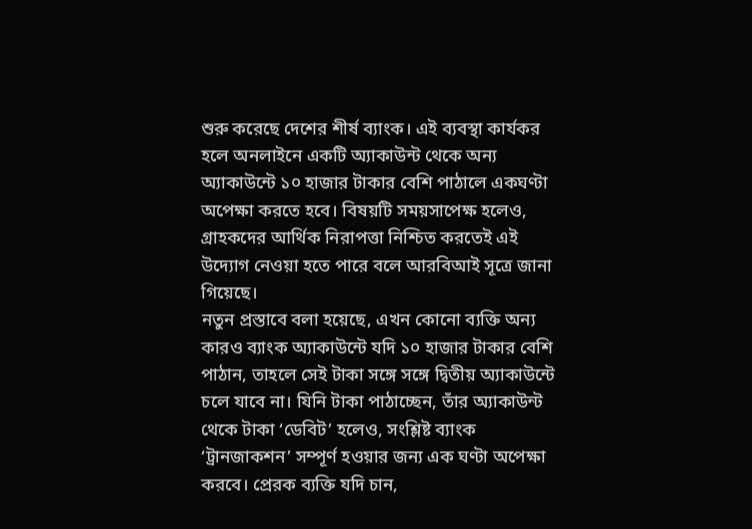শুরু করেছে দেশের শীর্ষ ব্যাংক। এই ব্যবস্থা কার্যকর হলে অনলাইনে একটি অ্যাকাউন্ট থেকে অন্য অ্যাকাউন্টে ১০ হাজার টাকার বেশি পাঠালে একঘণ্টা অপেক্ষা করতে হবে। বিষয়টি সময়সাপেক্ষ হলেও, গ্রাহকদের আর্থিক নিরাপত্তা নিশ্চিত করতেই এই উদ্যোগ নেওয়া হতে পারে বলে আরবিআই সূত্রে জানা গিয়েছে।
নতুন প্রস্তাবে বলা হয়েছে, এখন কোনো ব্যক্তি অন্য কারও ব্যাংক অ্যাকাউন্টে যদি ১০ হাজার টাকার বেশি পাঠান, তাহলে সেই টাকা সঙ্গে সঙ্গে দ্বিতীয় অ্যাকাউন্টে চলে যাবে না। যিনি টাকা পাঠাচ্ছেন, তাঁর অ্যাকাউন্ট থেকে টাকা ‘ডেবিট’ হলেও, সংশ্লিষ্ট ব্যাংক ‘ট্রানজাকশন’ সম্পূর্ণ হওয়ার জন্য এক ঘণ্টা অপেক্ষা করবে। প্রেরক ব্যক্তি যদি চান,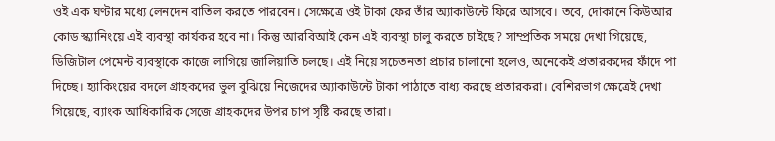ওই এক ঘণ্টার মধ্যে লেনদেন বাতিল করতে পারবেন। সেক্ষেত্রে ওই টাকা ফের তাঁর অ্যাকাউন্টে ফিরে আসবে। তবে, দোকানে কিউআর কোড স্ক্যানিংয়ে এই ব্যবস্থা কার্যকর হবে না। কিন্তু আরবিআই কেন এই ব্যবস্থা চালু করতে চাইছে? সাম্প্রতিক সময়ে দেখা গিয়েছে, ডিজিটাল পেমেন্ট ব্যবস্থাকে কাজে লাগিয়ে জালিয়াতি চলছে। এই নিয়ে সচেতনতা প্রচার চালানো হলেও, অনেকেই প্রতারকদের ফাঁদে পা দিচ্ছে। হ্যাকিংয়ের বদলে গ্রাহকদের ভুল বুঝিয়ে নিজেদের অ্যাকাউন্টে টাকা পাঠাতে বাধ্য করছে প্রতারকরা। বেশিরভাগ ক্ষেত্রেই দেখা গিয়েছে, ব্যাংক আধিকারিক সেজে গ্রাহকদের উপর চাপ সৃষ্টি করছে তারা।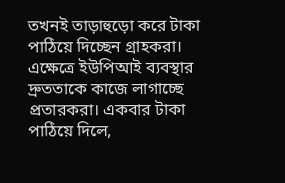তখনই তাড়াহুড়ো করে টাকা পাঠিয়ে দিচ্ছেন গ্রাহকরা। এক্ষেত্রে ইউপিআই ব্যবস্থার দ্রুততাকে কাজে লাগাচ্ছে প্রতারকরা। একবার টাকা পাঠিয়ে দিলে,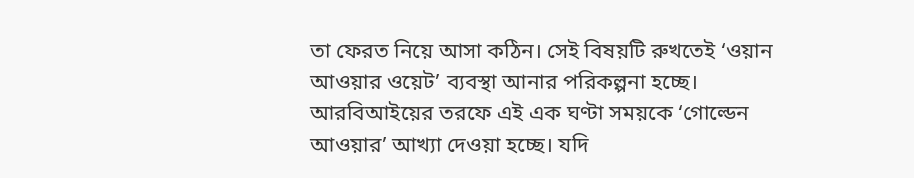তা ফেরত নিয়ে আসা কঠিন। সেই বিষয়টি রুখতেই ‘ওয়ান আওয়ার ওয়েট’ ব্যবস্থা আনার পরিকল্পনা হচ্ছে।
আরবিআইয়ের তরফে এই এক ঘণ্টা সময়কে ‘গোল্ডেন আওয়ার’ আখ্যা দেওয়া হচ্ছে। যদি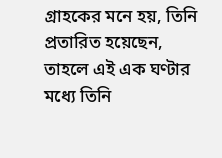গ্রাহকের মনে হয়, তিনি প্রতারিত হয়েছেন, তাহলে এই এক ঘণ্টার মধ্যে তিনি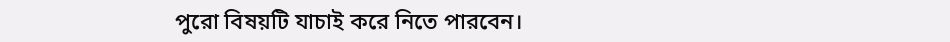পুরো বিষয়টি যাচাই করে নিতে পারবেন।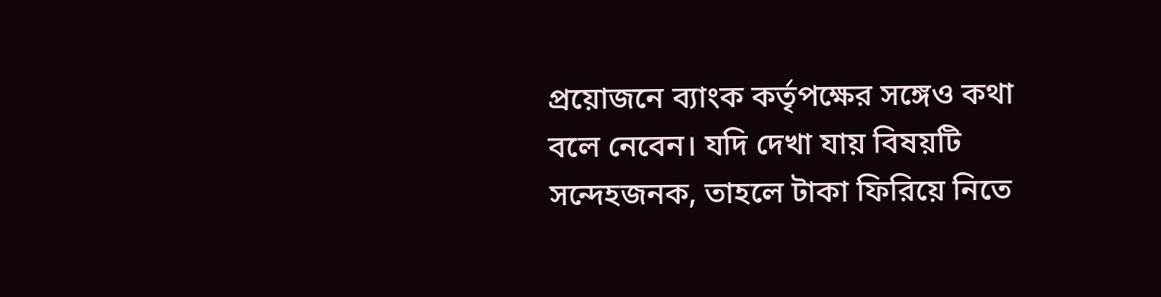প্রয়োজনে ব্যাংক কর্তৃপক্ষের সঙ্গেও কথা বলে নেবেন। যদি দেখা যায় বিষয়টি সন্দেহজনক, তাহলে টাকা ফিরিয়ে নিতে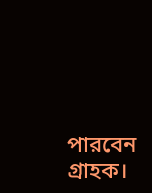পারবেন গ্রাহক।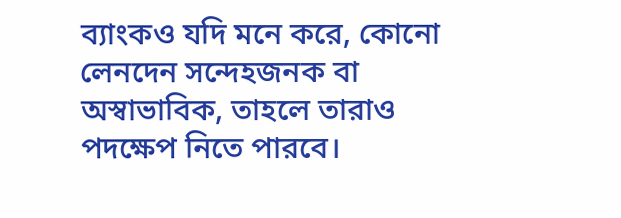ব্যাংকও যদি মনে করে, কোনো লেনদেন সন্দেহজনক বা অস্বাভাবিক, তাহলে তারাও পদক্ষেপ নিতে পারবে।